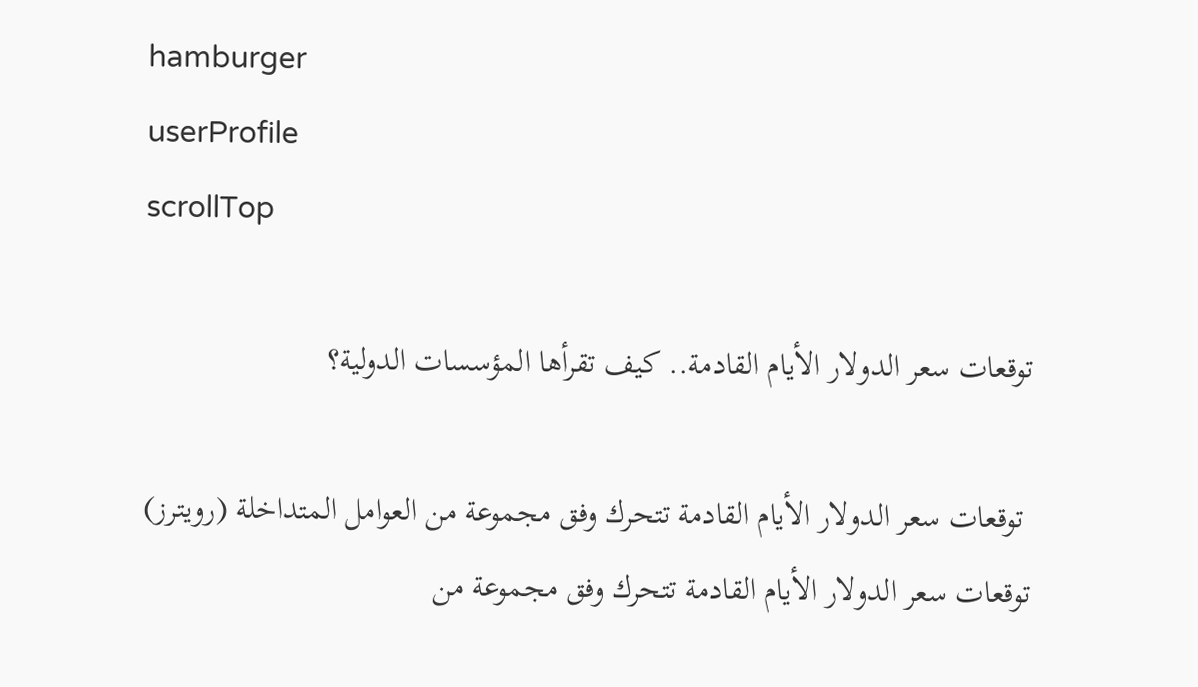hamburger
userProfile
scrollTop

توقعات سعر الدولار الأيام القادمة.. كيف تقرأها المؤسسات الدولية؟

 توقعات سعر الدولار الأيام القادمة تتحرك وفق مجموعة من العوامل المتداخلة (رويترز)
توقعات سعر الدولار الأيام القادمة تتحرك وفق مجموعة من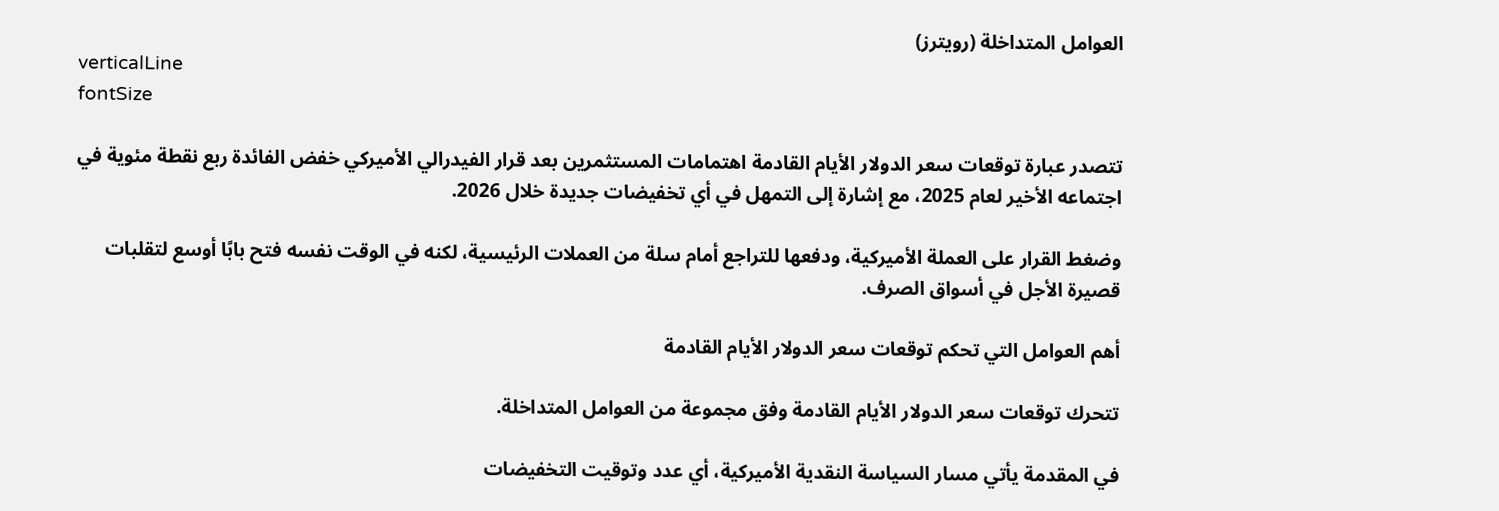العوامل المتداخلة (رويترز)
verticalLine
fontSize

تتصدر عبارة توقعات سعر الدولار الأيام القادمة اهتمامات المستثمرين بعد قرار الفيدرالي الأميركي خفض الفائدة ربع نقطة مئوية في اجتماعه الأخير لعام 2025، مع إشارة إلى التمهل في أي تخفيضات جديدة خلال 2026.

وضغط القرار على العملة الأميركية، ودفعها للتراجع أمام سلة من العملات الرئيسية، لكنه في الوقت نفسه فتح بابًا أوسع لتقلبات قصيرة الأجل في أسواق الصرف.

أهم العوامل التي تحكم توقعات سعر الدولار الأيام القادمة

تتحرك توقعات سعر الدولار الأيام القادمة وفق مجموعة من العوامل المتداخلة.

في المقدمة يأتي مسار السياسة النقدية الأميركية، أي عدد وتوقيت التخفيضات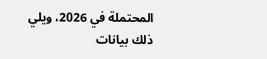المحتملة في 2026، ويلي ذلك بيانات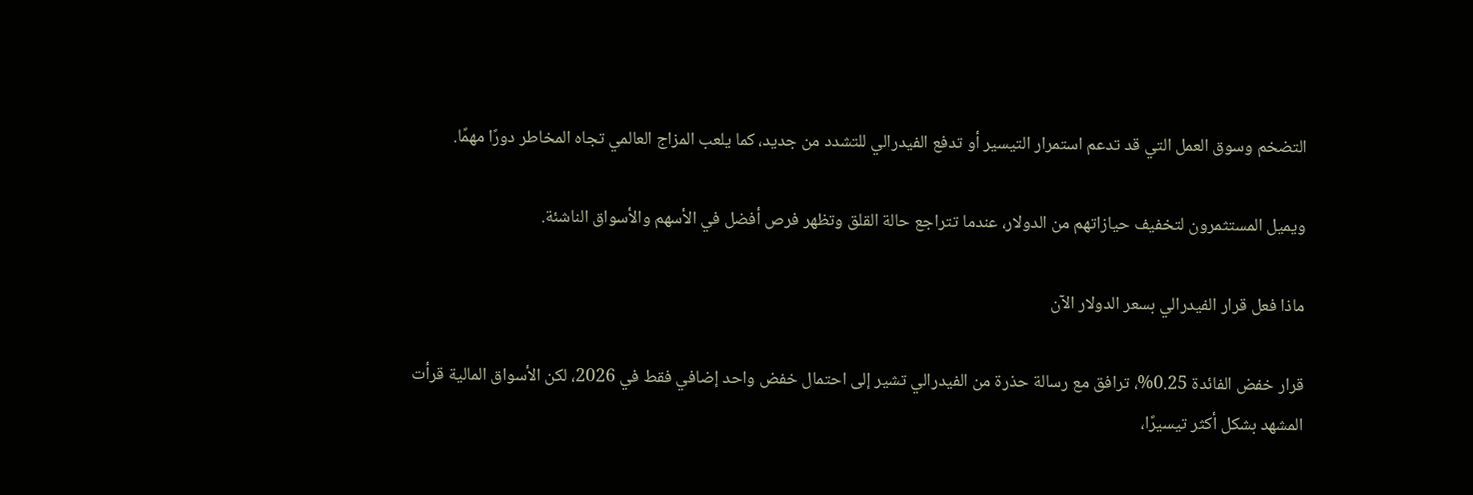التضخم وسوق العمل التي قد تدعم استمرار التيسير أو تدفع الفيدرالي للتشدد من جديد، كما يلعب المزاج العالمي تجاه المخاطر دورًا مهمًا.

ويميل المستثمرون لتخفيف حيازاتهم من الدولار، عندما تتراجع حالة القلق وتظهر فرص أفضل في الأسهم والأسواق الناشئة.

ماذا فعل قرار الفيدرالي بسعر الدولار الآن

قرار خفض الفائدة 0.25%، ترافق مع رسالة حذرة من الفيدرالي تشير إلى احتمال خفض واحد إضافي فقط في 2026، لكن الأسواق المالية قرأت المشهد بشكل أكثر تيسيرًا،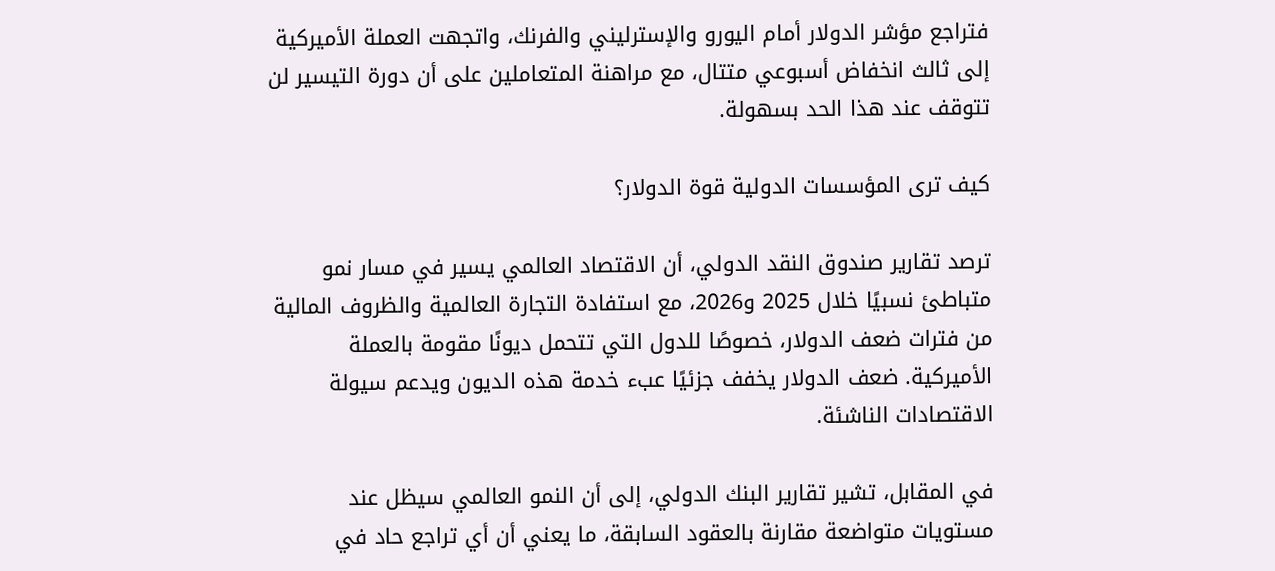فتراجع مؤشر الدولار أمام اليورو والإسترليني والفرنك، واتجهت العملة الأميركية إلى ثالث انخفاض أسبوعي متتال، مع مراهنة المتعاملين على أن دورة التيسير لن تتوقف عند هذا الحد بسهولة.

كيف ترى المؤسسات الدولية قوة الدولار؟

ترصد تقارير صندوق النقد الدولي، أن الاقتصاد العالمي يسير في مسار نمو متباطئ نسبيًا خلال 2025 و2026، مع استفادة التجارة العالمية والظروف المالية من فترات ضعف الدولار، خصوصًا للدول التي تتحمل ديونًا مقومة بالعملة الأميركية. ضعف الدولار يخفف جزئيًا عبء خدمة هذه الديون ويدعم سيولة الاقتصادات الناشئة.

في المقابل، تشير تقارير البنك الدولي، إلى أن النمو العالمي سيظل عند مستويات متواضعة مقارنة بالعقود السابقة، ما يعني أن أي تراجع حاد في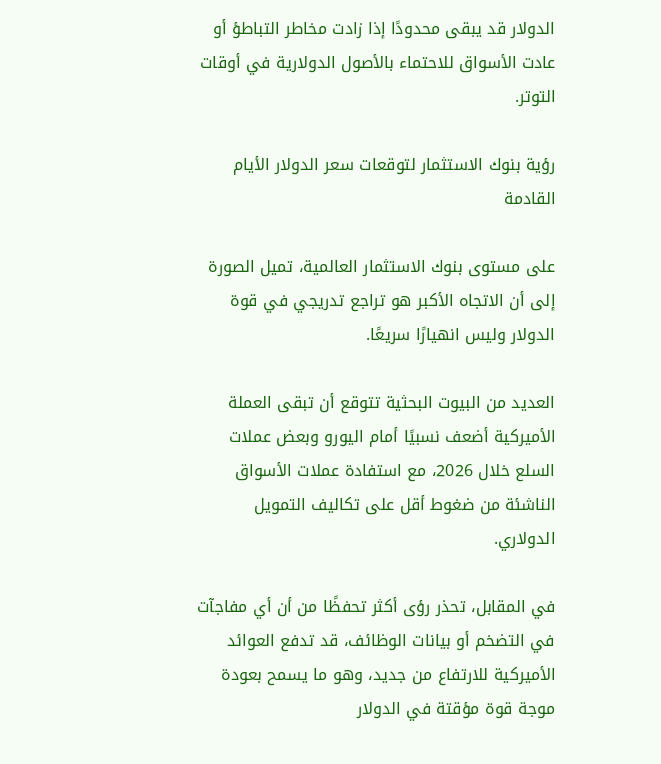الدولار قد يبقى محدودًا إذا زادت مخاطر التباطؤ أو عادت الأسواق للاحتماء بالأصول الدولارية في أوقات التوتر.

رؤية بنوك الاستثمار لتوقعات سعر الدولار الأيام القادمة

على مستوى بنوك الاستثمار العالمية، تميل الصورة إلى أن الاتجاه الأكبر هو تراجع تدريجي في قوة الدولار وليس انهيارًا سريعًا.

العديد من البيوت البحثية تتوقع أن تبقى العملة الأميركية أضعف نسبيًا أمام اليورو وبعض عملات السلع خلال 2026، مع استفادة عملات الأسواق الناشئة من ضغوط أقل على تكاليف التمويل الدولاري.

في المقابل، تحذر رؤى أكثر تحفظًا من أن أي مفاجآت في التضخم أو بيانات الوظائف، قد تدفع العوائد الأميركية للارتفاع من جديد، وهو ما يسمح بعودة موجة قوة مؤقتة في الدولار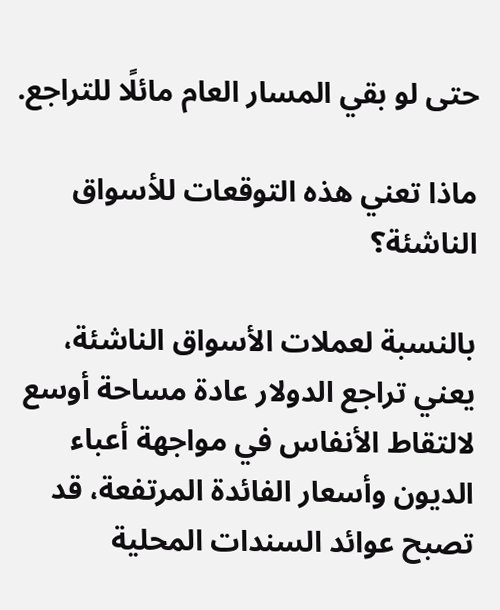حتى لو بقي المسار العام مائلًا للتراجع.

ماذا تعني هذه التوقعات للأسواق الناشئة؟

بالنسبة لعملات الأسواق الناشئة، يعني تراجع الدولار عادة مساحة أوسع لالتقاط الأنفاس في مواجهة أعباء الديون وأسعار الفائدة المرتفعة، قد تصبح عوائد السندات المحلية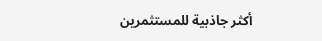أكثر جاذبية للمستثمرين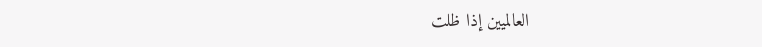العالميين إذا ظلت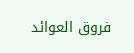فروق العوائد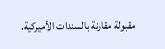مقبولة مقارنة بالسندات الأميركية.